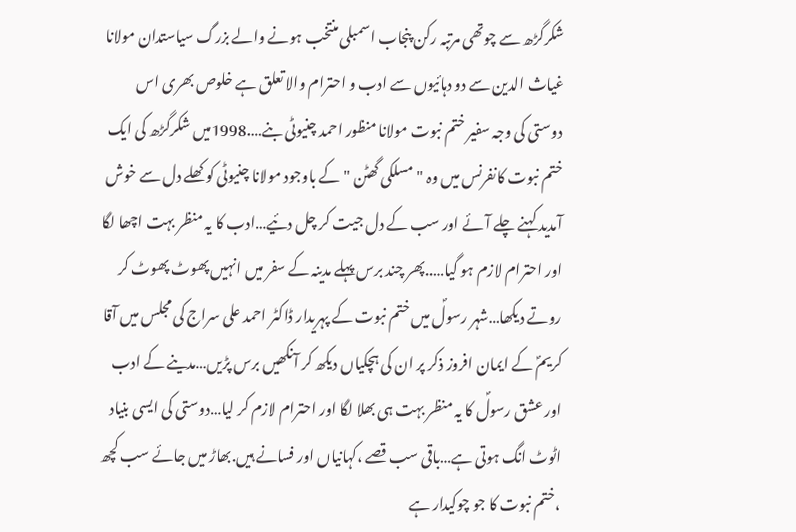شکرگڑھ سے چوتھی مرتبہ رکن پنجاب اسمبلی منتخب ہونے والے بزرگ سیاستدان مولانا غیاث الدین سے دو دہائیوں سے ادب و احترام والا تعلق ہے خلوص بھری اس دوستی کی وجہ سفیر ختم نبوت مولانا منظور احمد چنیوٹی بنے….1998میں شکرگڑھ کی ایک ختم نبوت کانفرنس میں وہ " مسلکی گھٹن "کے باوجود مولانا چنیوٹی کو کھلے دل سے خوش آمدید کہنے چلے آئے اور سب کے دل جیت کر چل دئیے…ادب کا یہ منظر بہت اچھا لگا اور احترام لازم ہو گیا…..پھر چند برس پہلے مدینہ کے سفر میں انہیں پھوٹ پھوٹ کر روتے دیکھا…شہر رسولؐ میں ختم نبوت کے پہریدار ڈاکٹر احمد علی سراج کی مجلس میں آقا کریمؐ کے ایمان افروز ذکر پر ان کی ہچکیاں دیکھ کر آنکھیں برس پڑیں…مدینے کے ادب اور عشق رسولؐ کا یہ منظر بہت ہی بھلا لگا اور احترام لازم کر لیا…دوستی کی ایسی بنیاد اٹوٹ انگ ہوتی ہے…باقی سب قصے ،کہانیاں اور فسانے ہیں.بھاڑ میں جائے سب کچھ ،ختم نبوت کا جو چوکیدار ہے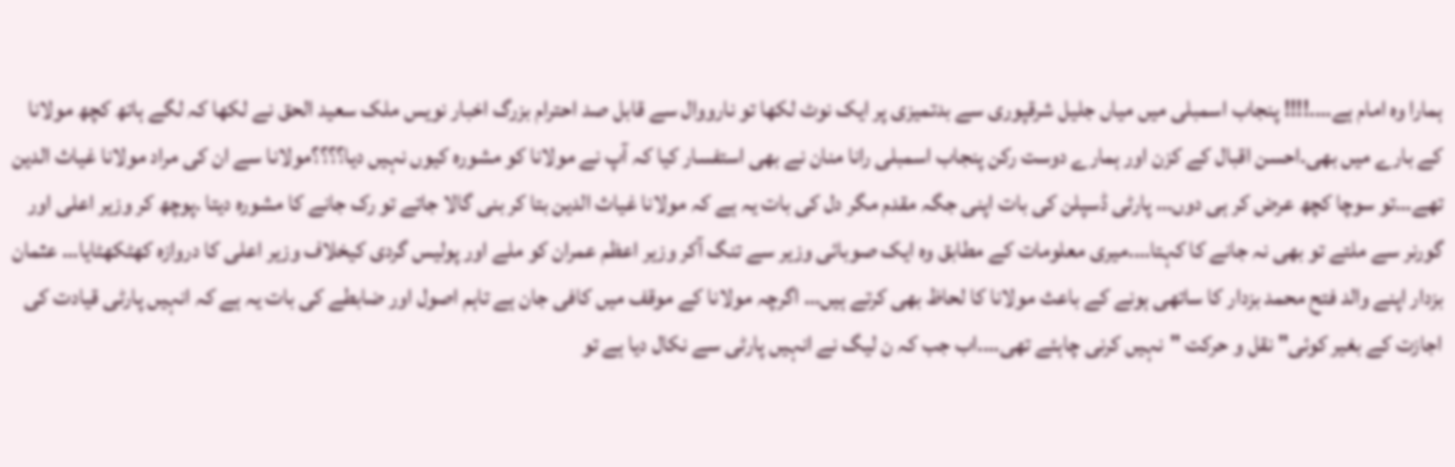ہمارا وہ امام ہے….!!!! پنجاب اسمبلی میں میاں جلیل شرقپوری سے بدتمیزی پر ایک نوٹ لکھا تو نارووال سے قابل صد احترام بزرگ اخبار نویس ملک سعید الحق نے لکھا کہ لگے ہاتھ کچھ مولانا کے بارے میں بھی.احسن اقبال کے کزن اور ہمارے دوست رکن پنجاب اسمبلی رانا منان نے بھی استفسار کیا کہ آپ نے مولانا کو مشورہ کیوں نہیں دیا؟؟؟؟مولانا سے ان کی مراد مولانا غیاث الدین تھے…تو سوچا کچھ عرض کر ہی دوں… پارٹی ڈسپلن کی بات اپنی جگہ مقدم مگر دل کی بات یہ ہے کہ مولانا غیاث الدین بتا کر بنی گالا جاتے تو رک جانے کا مشورہ دیتا .پوچھ کر وزیر اعلی اور گورنر سے ملتے تو بھی نہ جانے کا کہتا….میری معلومات کے مطابق وہ ایک صوبائی وزیر سے تنگ آکر وزیر اعظم عمران کو ملے اور پولیس گردی کیخلاف وزیر اعلی کا دروازہ کھٹکھٹایا… عثمان بزدار اپنے والد فتح محمد بزدار کا ساتھی ہونے کے باعث مولانا کا لحاظ بھی کرتے ہیں… اگرچہ مولانا کے موقف میں کافی جان ہے تاہم اصول اور ضابطے کی بات یہ ہے کہ انہیں پارٹی قیادت کی اجازت کے بغیر کوئی" نقل و حرکت "نہیں کرنی چاہئے تھی….اب جب کہ ن لیگ نے انہیں پارٹی سے نکال دیا ہے تو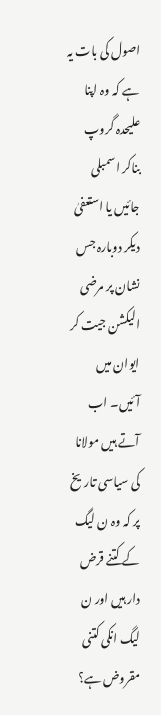اصول کی بات یہ ہے کہ وہ اپنا علیحدہ گروپ بناکر اسمبلی جائیں یا استعفیٰ دیکر دوبارہ جس نشان پر مرضی الیکشن جیت کر ایوان میں آئیں۔ اب آتے ہیں مولانا کی سیاسی تاریخ پر کہ وہ ن لیگ کے کتنے قرض دار ہیں اور ن لیگ انکی کتنی مقروض ہے؟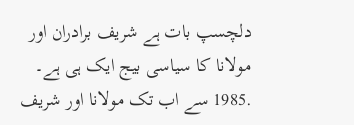دلچسپ بات ہے شریف برادران اور مولانا کا سیاسی بیج ایک ہی ہے۔ .1985 سے اب تک مولانا اور شریف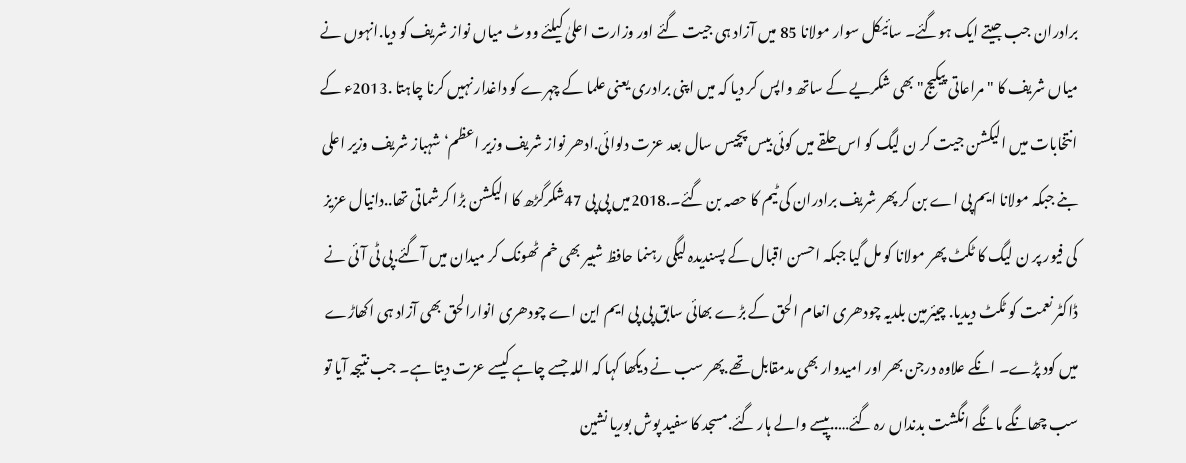برادران جب جیتے ایک ہوگئے۔ سائیکل سوار مولانا 85 میں آزاد ہی جیت گئے اور وزارت اعلیٰ کیلئے ووٹ میاں نواز شریف کو دیا.انہوں نے میاں شریف کا "مراعاتی پیکیج" بھی شکریے کے ساتھ واپس کر دیا کہ میں اپنی برادری یعنی علما کے چہرے کو داغدار نہیں کرنا چاہتا .2013ء کے انتخابات میں الیکشن جیت کر ن لیگ کو اس حلقے میں کوئی بیس پچیس سال بعد عزت دلوائی.ادھر نواز شریف وزیر اعظم‘ شہباز شریف وزیر اعلی بنے جبکہ مولانا ایم پی اے بن کر پھر شریف برادران کی ٹیم کا حصہ بن گئے۔.2018میں پی پی 47شکرگڑھ کا الیکشن بڑا کرشماتی تھا..دانیال عزیز کی فیور پر ن لیگ کا ٹکٹ پھر مولانا کو مل گیا جبکہ احسن اقبال کے پسندیدہ لیگی رہنما حافظ شبیر بھی خم ٹھونک کر میدان میں آگئے.پی ٹی آئی نے ڈاکٹر نعمت کو ٹکٹ دیدیا. چیئرمین بلدیہ چودھری انعام الحق کے بڑے بھائی سابق پی پی ایم این اے چودھری انوارالحق بھی آزاد ہی اکھاڑے میں کود پڑے۔ انکے علاوہ درجن بھر اور امیدوار بھی مدمقابل تھے.پھر سب نے دیکھا کہا کہ اللہ جسے چاہے کیسے عزت دیتا ہے۔ جب نتیجہ آیا تو سب چھانگے مانگے انگشت بدنداں رہ گئے…..پیسے والے ہار گئے.مسجد کا سفید پوش بوریا نشین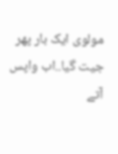مولوی ایک بار پھر جیت گیا..اب واپس آتے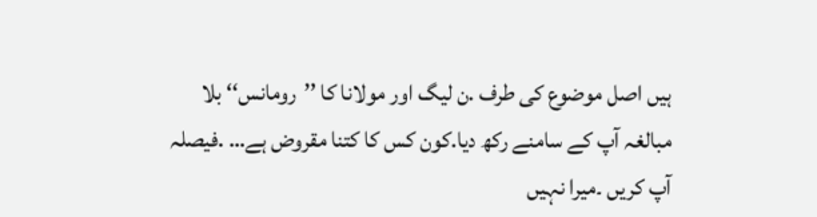ہیں اصل موضوع کی طرف .ن لیگ اور مولانا کا ’’رومانس‘‘ بلا مبالغہ آپ کے سامنے رکھ دیا.کون کس کا کتنا مقروض ہے… .فیصلہ آپ کریں ۔میرا نہیں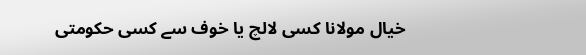خیال مولانا کسی لالچ یا خوف سے کسی حکومتی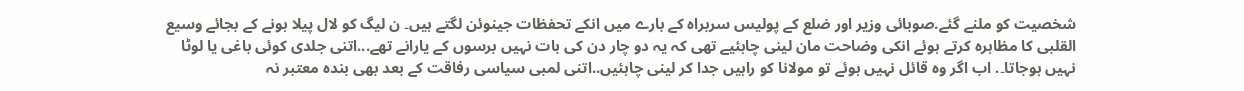شخصیت کو ملنے گئے.صوبائی وزیر اور ضلع کے پولیس سربراہ کے بارے میں انکے تحفظات جینوئن لگتے ہیں۔ ن لیگ کو لال پیلا ہونے کے بجائے وسیع القلبی کا مظاہرہ کرتے ہوئے انکی وضاحت مان لینی چاہئیے تھی کہ یہ دو چار دن کی بات نہیں برسوں کے یارانے تھے...اتنی جلدی کوئی باغی یا لوٹا نہیں ہوجاتا۔. اب اگر وہ قائل نہیں ہوئے تو مولانا کو راہیں جدا کر لینی چاہئیں..اتنی لمبی سیاسی رفاقت کے بعد بھی بندہ معتبر نہ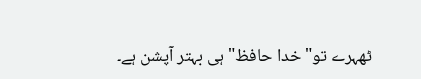ٹھہرے تو" خدا حافظ" ہی بہتر آپشن ہے۔